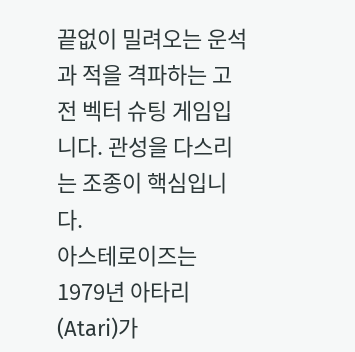끝없이 밀려오는 운석과 적을 격파하는 고전 벡터 슈팅 게임입니다. 관성을 다스리는 조종이 핵심입니다.
아스테로이즈는 1979년 아타리(Atari)가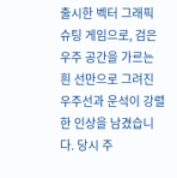출시한 벡터 그래픽 슈팅 게임으로, 검은 우주 공간을 가르는 흰 선만으로 그려진 우주선과 운석이 강렬한 인상을 남겼습니다. 당시 주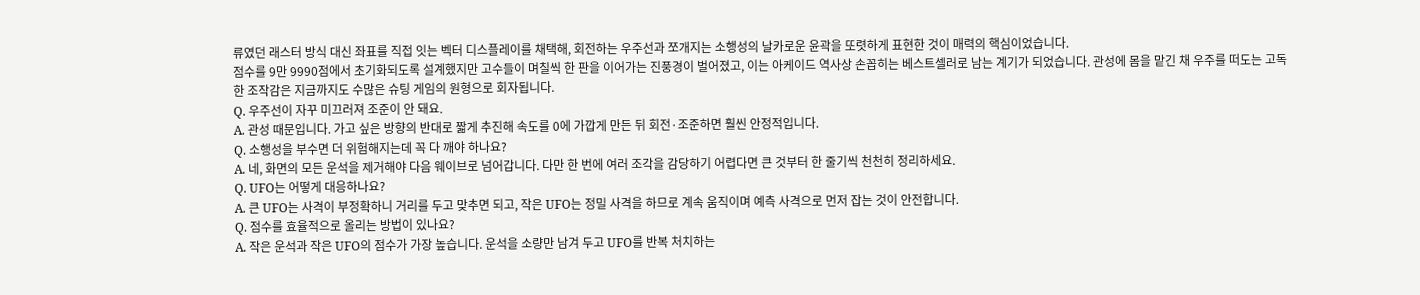류였던 래스터 방식 대신 좌표를 직접 잇는 벡터 디스플레이를 채택해, 회전하는 우주선과 쪼개지는 소행성의 날카로운 윤곽을 또렷하게 표현한 것이 매력의 핵심이었습니다.
점수를 9만 9990점에서 초기화되도록 설계했지만 고수들이 며칠씩 한 판을 이어가는 진풍경이 벌어졌고, 이는 아케이드 역사상 손꼽히는 베스트셀러로 남는 계기가 되었습니다. 관성에 몸을 맡긴 채 우주를 떠도는 고독한 조작감은 지금까지도 수많은 슈팅 게임의 원형으로 회자됩니다.
Q. 우주선이 자꾸 미끄러져 조준이 안 돼요.
A. 관성 때문입니다. 가고 싶은 방향의 반대로 짧게 추진해 속도를 0에 가깝게 만든 뒤 회전·조준하면 훨씬 안정적입니다.
Q. 소행성을 부수면 더 위험해지는데 꼭 다 깨야 하나요?
A. 네, 화면의 모든 운석을 제거해야 다음 웨이브로 넘어갑니다. 다만 한 번에 여러 조각을 감당하기 어렵다면 큰 것부터 한 줄기씩 천천히 정리하세요.
Q. UFO는 어떻게 대응하나요?
A. 큰 UFO는 사격이 부정확하니 거리를 두고 맞추면 되고, 작은 UFO는 정밀 사격을 하므로 계속 움직이며 예측 사격으로 먼저 잡는 것이 안전합니다.
Q. 점수를 효율적으로 올리는 방법이 있나요?
A. 작은 운석과 작은 UFO의 점수가 가장 높습니다. 운석을 소량만 남겨 두고 UFO를 반복 처치하는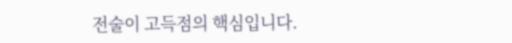전술이 고득점의 핵심입니다.